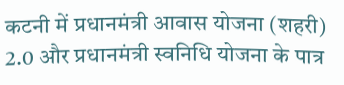कटनी में प्रधानमंत्री आवास योजना (शहरी) 2.0 और प्रधानमंत्री स्वनिधि योजना के पात्र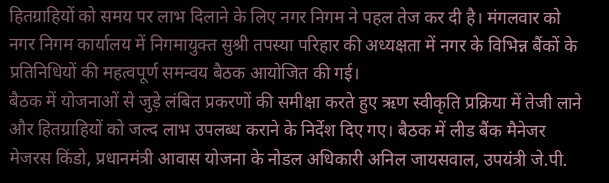हितग्राहियों को समय पर लाभ दिलाने के लिए नगर निगम ने पहल तेज कर दी है। मंगलवार को नगर निगम कार्यालय में निगमायुक्त सुश्री तपस्या परिहार की अध्यक्षता में नगर के विभिन्न बैंकों के प्रतिनिधियों की महत्वपूर्ण समन्वय बैठक आयोजित की गई।
बैठक में योजनाओं से जुड़े लंबित प्रकरणों की समीक्षा करते हुए ऋण स्वीकृति प्रक्रिया में तेजी लाने और हितग्राहियों को जल्द लाभ उपलब्ध कराने के निर्देश दिए गए। बैठक में लीड बैंक मैनेजर मेजरस किंडो, प्रधानमंत्री आवास योजना के नोडल अधिकारी अनिल जायसवाल, उपयंत्री जे.पी.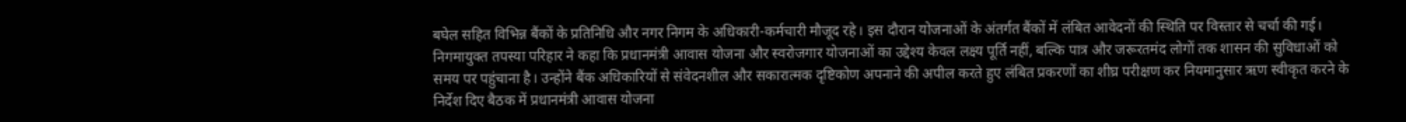बघेल सहित विभिन्न बैंकों के प्रतिनिधि और नगर निगम के अधिकारी-कर्मचारी मौजूद रहे। इस दौरान योजनाओं के अंतर्गत बैंकों में लंबित आवेदनों की स्थिति पर विस्तार से चर्चा की गई।
निगमायुक्त तपस्या परिहार ने कहा कि प्रधानमंत्री आवास योजना और स्वरोजगार योजनाओं का उद्देश्य केवल लक्ष्य पूर्ति नहीं, बल्कि पात्र और जरूरतमंद लोगों तक शासन की सुविधाओं को समय पर पहुंचाना है। उन्होंने बैंक अधिकारियों से संवेदनशील और सकारात्मक दृष्टिकोण अपनाने की अपील करते हुए लंबित प्रकरणों का शीघ्र परीक्षण कर नियमानुसार ऋण स्वीकृत करने के निर्देश दिए बैठक में प्रधानमंत्री आवास योजना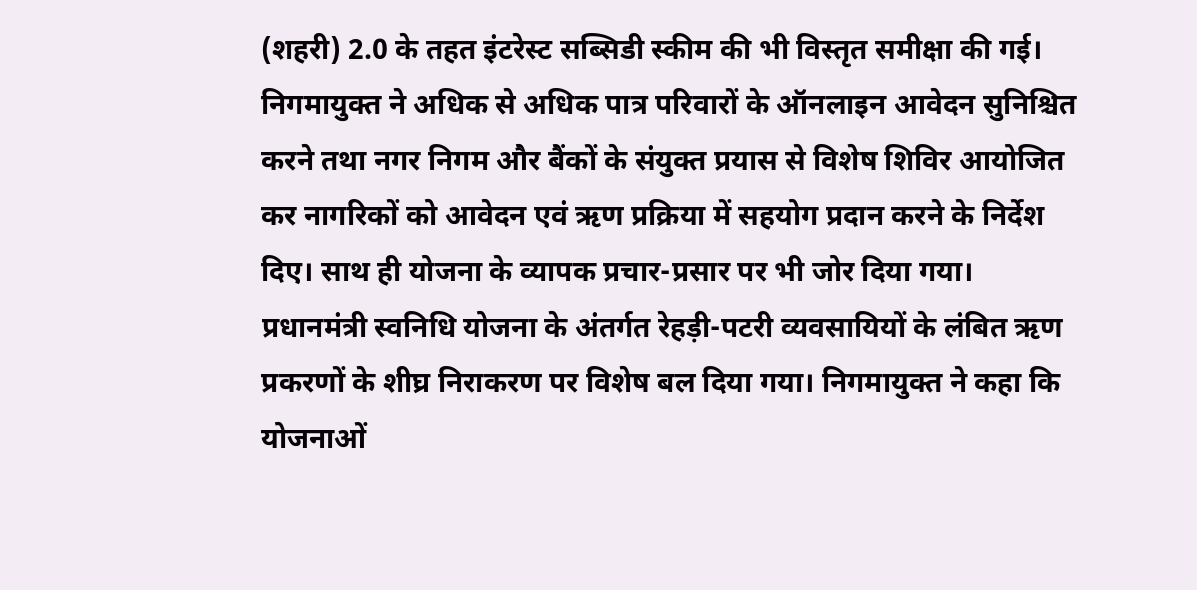(शहरी) 2.0 के तहत इंटरेस्ट सब्सिडी स्कीम की भी विस्तृत समीक्षा की गई। निगमायुक्त ने अधिक से अधिक पात्र परिवारों के ऑनलाइन आवेदन सुनिश्चित करने तथा नगर निगम और बैंकों के संयुक्त प्रयास से विशेष शिविर आयोजित कर नागरिकों को आवेदन एवं ऋण प्रक्रिया में सहयोग प्रदान करने के निर्देश दिए। साथ ही योजना के व्यापक प्रचार-प्रसार पर भी जोर दिया गया।
प्रधानमंत्री स्वनिधि योजना के अंतर्गत रेहड़ी-पटरी व्यवसायियों के लंबित ऋण प्रकरणों के शीघ्र निराकरण पर विशेष बल दिया गया। निगमायुक्त ने कहा कि योजनाओं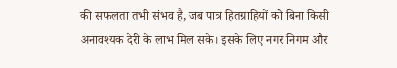की सफलता तभी संभव है, जब पात्र हितग्राहियों को बिना किसी अनावश्यक देरी के लाभ मिल सके। इसके लिए नगर निगम और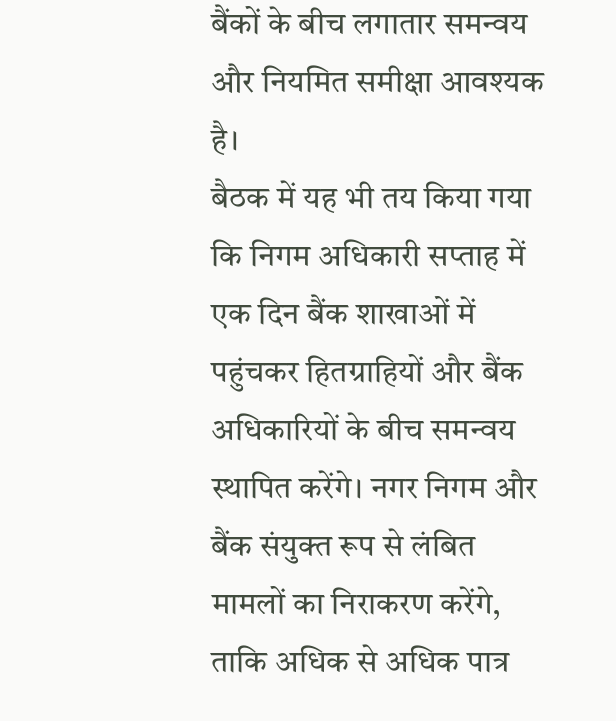बैंकों के बीच लगातार समन्वय और नियमित समीक्षा आवश्यक है।
बैठक में यह भी तय किया गया कि निगम अधिकारी सप्ताह में एक दिन बैंक शाखाओं में पहुंचकर हितग्राहियों और बैंक अधिकारियों के बीच समन्वय स्थापित करेंगे। नगर निगम और बैंक संयुक्त रूप से लंबित मामलों का निराकरण करेंगे, ताकि अधिक से अधिक पात्र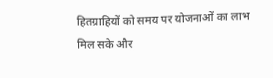हितग्राहियों को समय पर योजनाओं का लाभ मिल सके और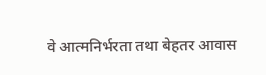वे आत्मनिर्भरता तथा बेहतर आवास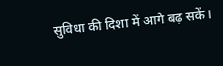सुविधा की दिशा में आगे बढ़ सकें।